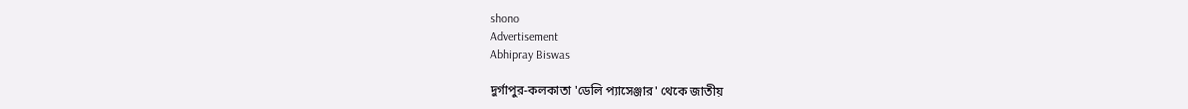shono
Advertisement
Abhipray Biswas

দুর্গাপুর-কলকাতা 'ডেলি প্যাসেঞ্জার' থেকে জাতীয়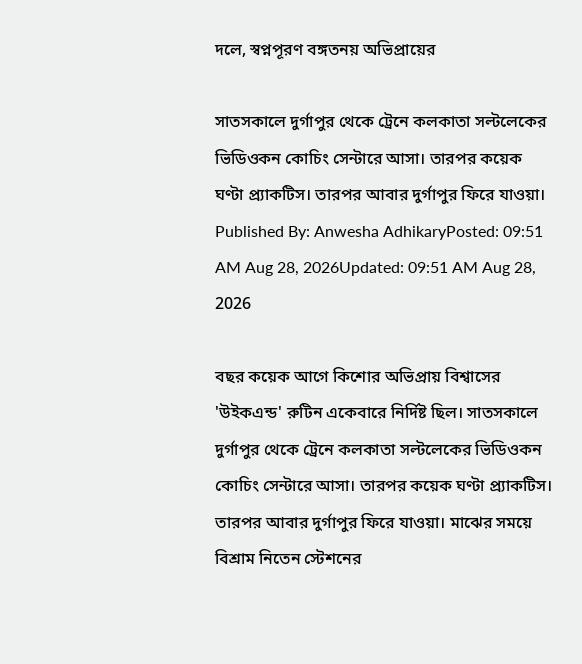দলে, স্বপ্নপূরণ বঙ্গতনয় অভিপ্রায়ের

সাতসকালে দুর্গাপুর থেকে ট্রেনে কলকাতা সল্টলেকের ভিডিওকন কোচিং সেন্টারে আসা। তারপর কয়েক ঘণ্টা প্র্যাকটিস। তারপর আবার দুর্গাপুর ফিরে যাওয়া।
Published By: Anwesha AdhikaryPosted: 09:51 AM Aug 28, 2026Updated: 09:51 AM Aug 28, 2026

বছর কয়েক আগে কিশোর অভিপ্রায় বিশ্বাসের 'উইকএন্ড' রুটিন একেবারে নির্দিষ্ট ছিল। সাতসকালে দুর্গাপুর থেকে ট্রেনে কলকাতা সল্টলেকের ভিডিওকন কোচিং সেন্টারে আসা। তারপর কয়েক ঘণ্টা প্র্যাকটিস। তারপর আবার দুর্গাপুর ফিরে যাওয়া। মাঝের সময়ে বিশ্রাম নিতেন স্টেশনের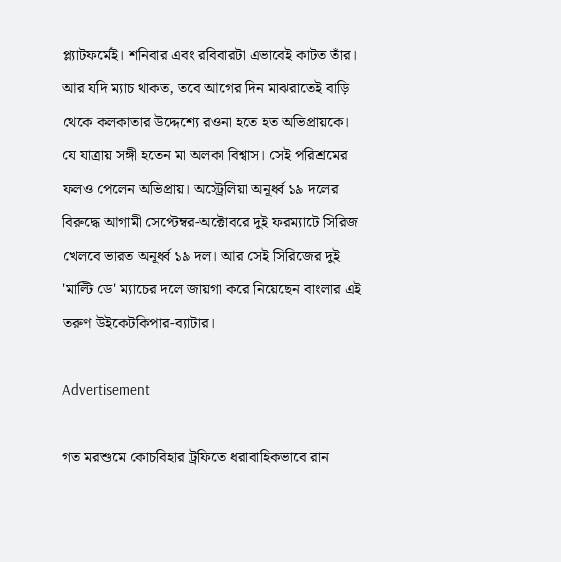প্ল্যাটফর্মেই। শনিবার এবং রবিবারটা এভাবেই কাটত তাঁর। আর যদি ম্যাচ থাকত, তবে আগের দিন মাঝরাতেই বাড়ি থেকে কলকাতার উদ্দেশ্যে রওনা হতে হত অভিপ্রায়কে। যে যাত্রায় সঙ্গী হতেন মা অলকা বিশ্বাস। সেই পরিশ্রমের ফলও পেলেন অভিপ্রায়। অস্ট্রেলিয়া অনূর্ধ্ব ১৯ দলের বিরুদ্ধে আগামী সেপ্টেম্বর-অক্টোবরে দুই ফরম্যাটে সিরিজ খেলবে ভারত অনূর্ধ্ব ১৯ দল। আর সেই সিরিজের দুই 'মাল্টি ডে' ম্যাচের দলে জায়গা করে নিয়েছেন বাংলার এই তরুণ উইকেটকিপার-ব্যাটার।

Advertisement

গত মরশুমে কোচবিহার ট্রফিতে ধরাবাহিকভাবে রান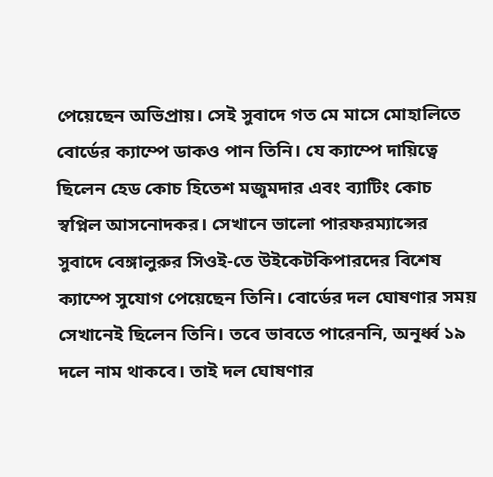পেয়েছেন অভিপ্রায়। সেই সুবাদে গত মে মাসে মোহালিতে বোর্ডের ক্যাম্পে ডাকও পান তিনি। যে ক্যাম্পে দায়িত্বে ছিলেন হেড কোচ হিতেশ মজুমদার এবং ব্যাটিং কোচ স্বপ্নিল আসনোদকর। সেখানে ভালো পারফরম্যান্সের সুবাদে বেঙ্গালুরুর সিওই-তে উইকেটকিপারদের বিশেষ ক্যাম্পে সুযোগ পেয়েছেন তিনি। বোর্ডের দল ঘোষণার সময় সেখানেই ছিলেন তিনি। তবে ভাবতে পারেননি, অনূর্ধ্ব ১৯ দলে নাম থাকবে। তাই দল ঘোষণার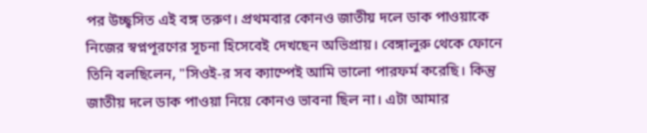পর উচ্ছ্বসিত এই বঙ্গ তরুণ। প্রথমবার কোনও জাতীয় দলে ডাক পাওয়াকে নিজের স্বপ্নপূরণের সূচনা হিসেবেই দেখছেন অভিপ্রায়। বেঙ্গালুরু থেকে ফোনে তিনি বলছিলেন, "সিওই-র সব ক্যাম্পেই আমি ভালো পারফর্ম করেছি। কিন্তু জাতীয় দলে ডাক পাওয়া নিয়ে কোনও ভাবনা ছিল না। এটা আমার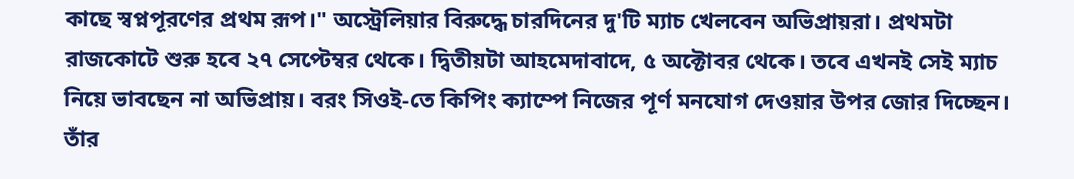কাছে স্বপ্নপূরণের প্রথম রূপ।" অস্ট্রেলিয়ার বিরুদ্ধে চারদিনের দু'টি ম্যাচ খেলবেন অভিপ্রায়রা। প্রথমটা রাজকোটে শুরু হবে ২৭ সেপ্টেম্বর থেকে। দ্বিতীয়টা আহমেদাবাদে, ৫ অক্টোবর থেকে। তবে এখনই সেই ম্যাচ নিয়ে ভাবছেন না অভিপ্রায়। বরং সিওই-তে কিপিং ক্যাম্পে নিজের পূর্ণ মনযোগ দেওয়ার উপর জোর দিচ্ছেন। তাঁর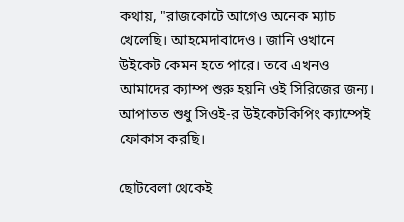কথায়, "রাজকোটে আগেও অনেক ম্যাচ খেলেছি। আহমেদাবাদেও। জানি ওখানে উইকেট কেমন হতে পারে। তবে এখনও আমাদের ক্যাম্প শুরু হয়নি ওই সিরিজের জন্য। আপাতত শুধু সিওই-র উইকেটকিপিং ক্যাম্পেই ফোকাস করছি।

ছোটবেলা থেকেই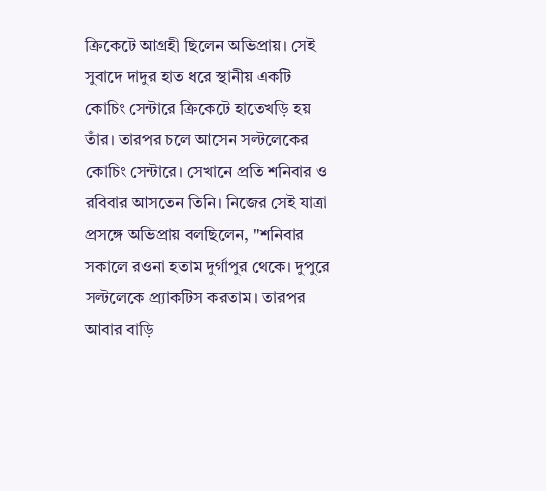ক্রিকেটে আগ্রহী ছিলেন অভিপ্রায়। সেই সুবাদে দাদুর হাত ধরে স্থানীয় একটি কোচিং সেন্টারে ক্রিকেটে হাতেখড়ি হয় তাঁর। তারপর চলে আসেন সল্টলেকের কোচিং সেন্টারে। সেখানে প্রতি শনিবার ও রবিবার আসতেন তিনি। নিজের সেই যাত্রা প্রসঙ্গে অভিপ্রায় বলছিলেন, "শনিবার সকালে রওনা হতাম দুর্গাপুর থেকে। দুপুরে সল্টলেকে প্র্যাকটিস করতাম। তারপর আবার বাড়ি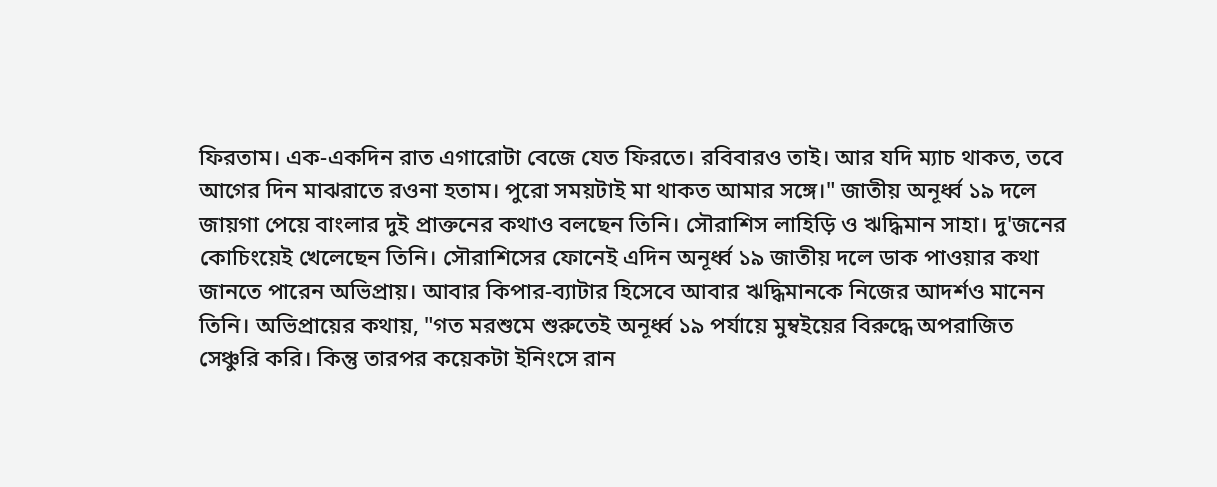ফিরতাম। এক-একদিন রাত এগারোটা বেজে যেত ফিরতে। রবিবারও তাই। আর যদি ম্যাচ থাকত, তবে আগের দিন মাঝরাতে রওনা হতাম। পুরো সময়টাই মা থাকত আমার সঙ্গে।" জাতীয় অনূর্ধ্ব ১৯ দলে জায়গা পেয়ে বাংলার দুই প্রাক্তনের কথাও বলছেন তিনি। সৌরাশিস লাহিড়ি ও ঋদ্ধিমান সাহা। দু'জনের কোচিংয়েই খেলেছেন তিনি। সৌরাশিসের ফোনেই এদিন অনূর্ধ্ব ১৯ জাতীয় দলে ডাক পাওয়ার কথা জানতে পারেন অভিপ্রায়। আবার কিপার-ব্যাটার হিসেবে আবার ঋদ্ধিমানকে নিজের আদর্শও মানেন তিনি। অভিপ্রায়ের কথায়, "গত মরশুমে শুরুতেই অনূর্ধ্ব ১৯ পর্যায়ে মুম্বইয়ের বিরুদ্ধে অপরাজিত সেঞ্চুরি করি। কিন্তু তারপর কয়েকটা ইনিংসে রান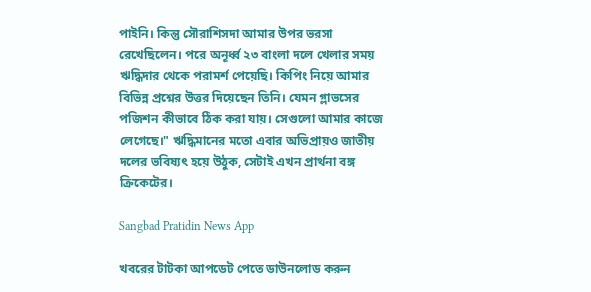পাইনি। কিন্তু সৌরাশিসদা আমার উপর ভরসা রেখেছিলেন। পরে অনূর্ধ্ব ২৩ বাংলা দলে খেলার সময় ঋদ্ধিদার থেকে পরামর্শ পেয়েছি। কিপিং নিয়ে আমার বিভিন্ন প্রশ্নের উত্তর দিয়েছেন তিনি। যেমন গ্লাভসের পজিশন কীভাবে ঠিক করা যায়। সেগুলো আমার কাজে লেগেছে।" ঋদ্ধিমানের মতো এবার অভিপ্রায়ও জাতীয় দলের ভবিষ্যৎ হয়ে উঠুক, সেটাই এখন প্রার্থনা বঙ্গ ক্রিকেটের।

Sangbad Pratidin News App

খবরের টাটকা আপডেট পেতে ডাউনলোড করুন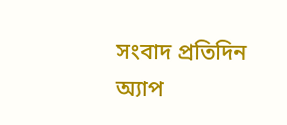সংবাদ প্রতিদিন অ্যাপ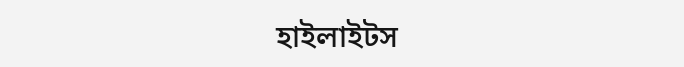হাইলাইটস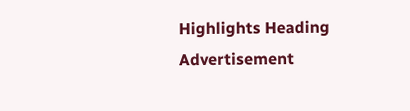Highlights Heading
Advertisement